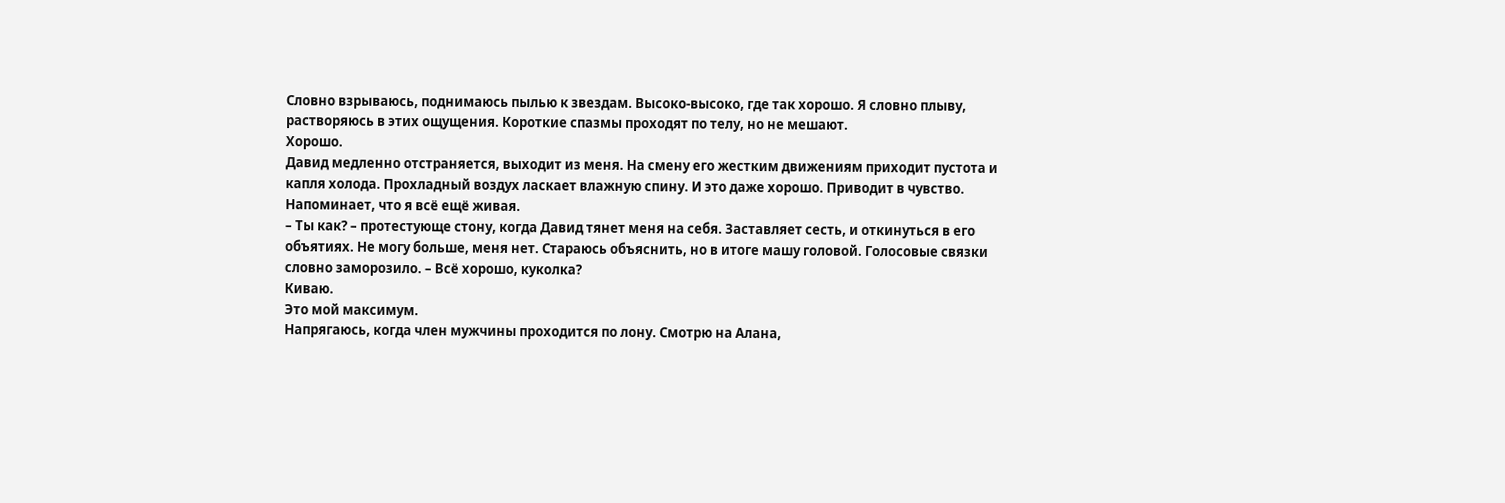Словно взрываюсь, поднимаюсь пылью к звездам. Высоко-высоко, где так хорошо. Я словно плыву, растворяюсь в этих ощущения. Короткие спазмы проходят по телу, но не мешают.
Хорошо.
Давид медленно отстраняется, выходит из меня. На смену его жестким движениям приходит пустота и капля холода. Прохладный воздух ласкает влажную спину. И это даже хорошо. Приводит в чувство.
Напоминает, что я всё ещё живая.
– Ты как? – протестующе стону, когда Давид тянет меня на себя. Заставляет сесть, и откинуться в его объятиях. Не могу больше, меня нет. Стараюсь объяснить, но в итоге машу головой. Голосовые связки словно заморозило. – Всё хорошо, куколка?
Киваю.
Это мой максимум.
Напрягаюсь, когда член мужчины проходится по лону. Смотрю на Алана,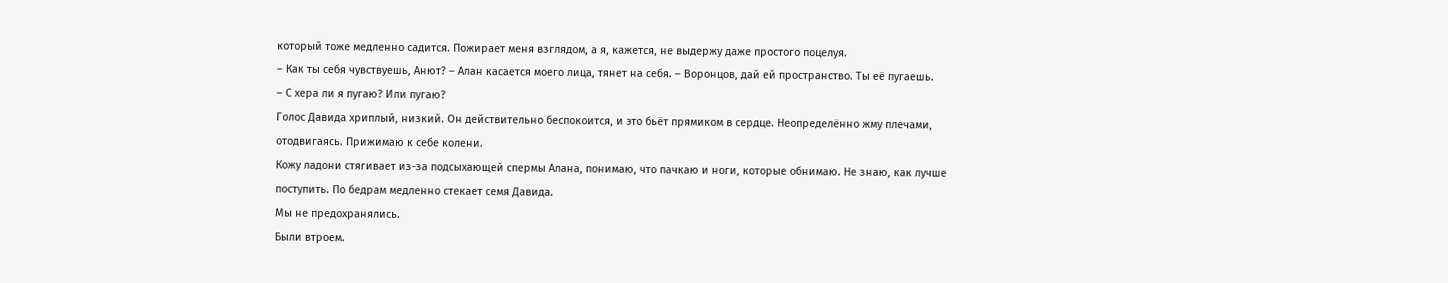который тоже медленно садится. Пожирает меня взглядом, а я, кажется, не выдержу даже простого поцелуя.
– Как ты себя чувствуешь, Анют? – Алан касается моего лица, тянет на себя. – Воронцов, дай ей пространство. Ты её пугаешь.
– С хера ли я пугаю? Или пугаю?
Голос Давида хриплый, низкий. Он действительно беспокоится, и это бьёт прямиком в сердце. Неопределённо жму плечами, отодвигаясь. Прижимаю к себе колени.
Кожу ладони стягивает из-за подсыхающей спермы Алана, понимаю, что пачкаю и ноги, которые обнимаю. Не знаю, как лучше поступить. По бедрам медленно стекает семя Давида.
Мы не предохранялись.
Были втроем.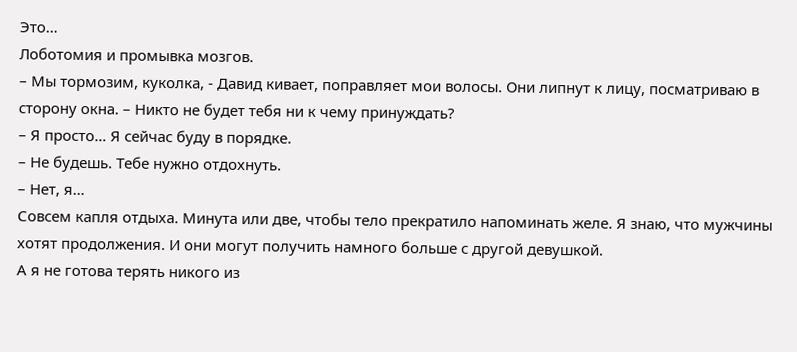Это…
Лоботомия и промывка мозгов.
– Мы тормозим, куколка, - Давид кивает, поправляет мои волосы. Они липнут к лицу, посматриваю в сторону окна. – Никто не будет тебя ни к чему принуждать?
– Я просто… Я сейчас буду в порядке.
– Не будешь. Тебе нужно отдохнуть.
– Нет, я…
Совсем капля отдыха. Минута или две, чтобы тело прекратило напоминать желе. Я знаю, что мужчины хотят продолжения. И они могут получить намного больше с другой девушкой.
А я не готова терять никого из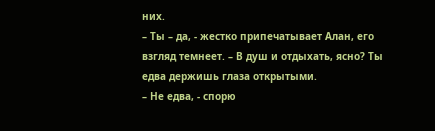них.
– Ты – да, - жестко припечатывает Алан, его взгляд темнеет. – В душ и отдыхать, ясно? Ты едва держишь глаза открытыми.
– Не едва, - спорю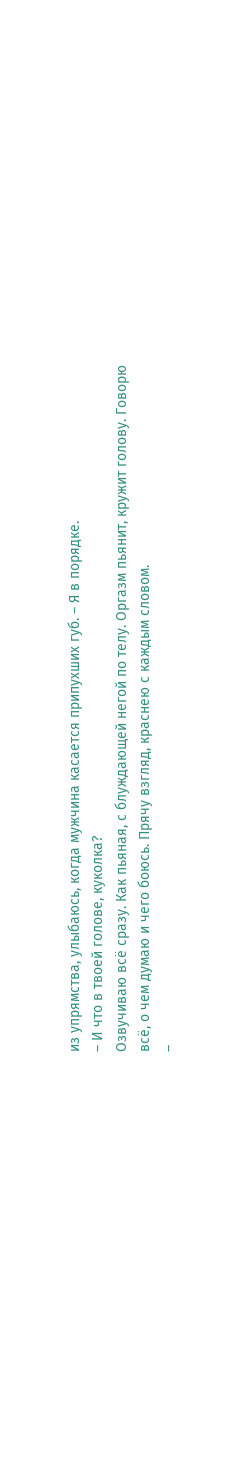из упрямства, улыбаюсь, когда мужчина касается припухших губ. – Я в порядке.
– И что в твоей голове, куколка?
Озвучиваю всё сразу. Как пьяная, с блуждающей негой по телу. Оргазм пьянит, кружит голову. Говорю всё, о чем думаю и чего боюсь. Прячу взгляд, краснею с каждым словом.
–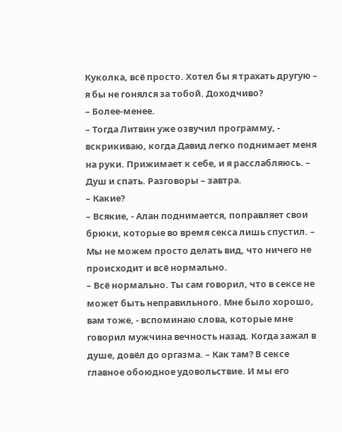Куколка, всё просто. Хотел бы я трахать другую – я бы не гонялся за тобой. Доходчиво?
– Более-менее.
– Тогда Литвин уже озвучил программу, - вскрикиваю, когда Давид легко поднимает меня на руки. Прижимает к себе, и я расслабляюсь. – Душ и спать. Разговоры – завтра.
– Какие?
– Всякие, - Алан поднимается, поправляет свои брюки, которые во время секса лишь спустил. – Мы не можем просто делать вид, что ничего не происходит и всё нормально.
– Всё нормально. Ты сам говорил, что в сексе не может быть неправильного. Мне было хорошо, вам тоже, - вспоминаю слова, которые мне говорил мужчина вечность назад. Когда зажал в душе, довёл до оргазма. – Как там? В сексе главное обоюдное удовольствие. И мы его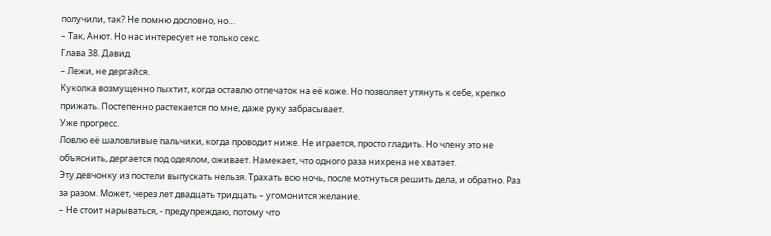получили, так? Не помню дословно, но…
– Так, Анют. Но нас интересует не только секс.
Глава 38. Давид
– Лежи, не дергайся.
Куколка возмущенно пыхтит, когда оставлю отпечаток на её коже. Но позволяет утянуть к себе, крепко прижать. Постепенно растекается по мне, даже руку забрасывает.
Уже прогресс.
Ловлю её шаловливые пальчики, когда проводит ниже. Не играется, просто гладить. Но члену это не объяснить, дергается под одеялом, оживает. Намекает, что одного раза нихрена не хватает.
Эту девчонку из постели выпускать нельзя. Трахать всю ночь, после мотнуться решить дела, и обратно. Раз за разом. Может, через лет двадцать тридцать – угомонится желание.
– Не стоит нарываться, - предупреждаю, потому что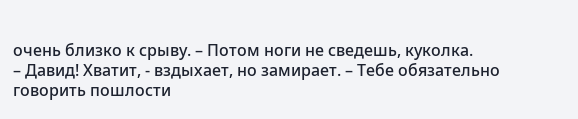очень близко к срыву. – Потом ноги не сведешь, куколка.
– Давид! Хватит, - вздыхает, но замирает. – Тебе обязательно говорить пошлости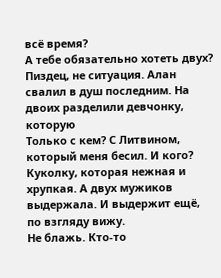всё время?
А тебе обязательно хотеть двух?
Пиздец, не ситуация. Алан свалил в душ последним. На двоих разделили девчонку, которую
Только с кем? С Литвином, который меня бесил. И кого? Куколку, которая нежная и хрупкая. А двух мужиков выдержала. И выдержит ещё, по взгляду вижу.
Не блажь. Кто-то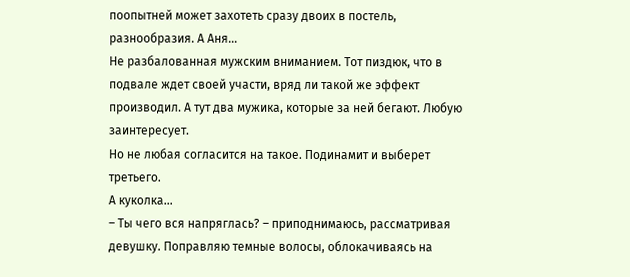поопытней может захотеть сразу двоих в постель, разнообразия. А Аня…
Не разбалованная мужским вниманием. Тот пиздюк, что в подвале ждет своей участи, вряд ли такой же эффект производил. А тут два мужика, которые за ней бегают. Любую заинтересует.
Но не любая согласится на такое. Подинамит и выберет третьего.
А куколка…
– Ты чего вся напряглась? – приподнимаюсь, рассматривая девушку. Поправляю темные волосы, облокачиваясь на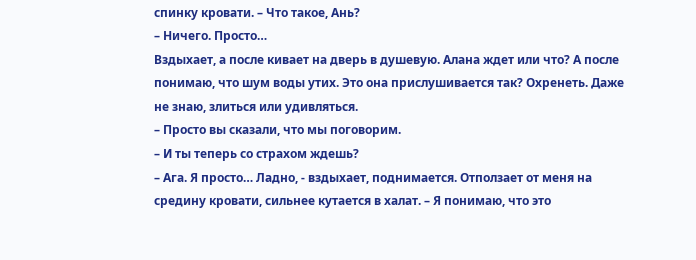спинку кровати. – Что такое, Ань?
– Ничего. Просто…
Вздыхает, а после кивает на дверь в душевую. Алана ждет или что? А после понимаю, что шум воды утих. Это она прислушивается так? Охренеть. Даже не знаю, злиться или удивляться.
– Просто вы сказали, что мы поговорим.
– И ты теперь со страхом ждешь?
– Ага. Я просто… Ладно, - вздыхает, поднимается. Отползает от меня на средину кровати, сильнее кутается в халат. – Я понимаю, что это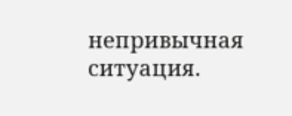непривычная ситуация.